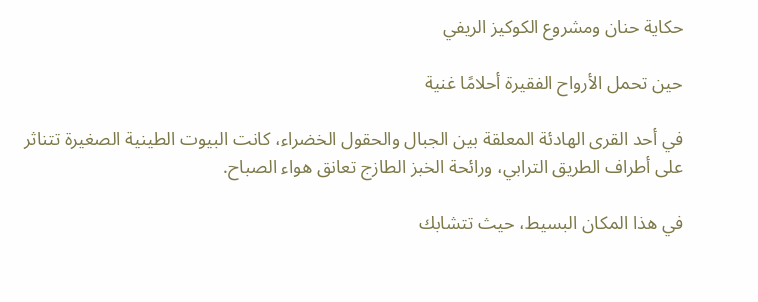حكاية حنان ومشروع الكوكيز الريفي

حين تحمل الأرواح الفقيرة أحلامًا غنية

في أحد القرى الهادئة المعلقة بين الجبال والحقول الخضراء، كانت البيوت الطينية الصغيرة تتناثر على أطراف الطريق الترابي، ورائحة الخبز الطازج تعانق هواء الصباح.

في هذا المكان البسيط، حيث تتشابك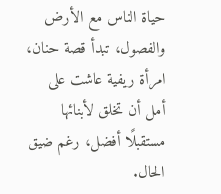حياة الناس مع الأرض والفصول، تبدأ قصة حنان، امرأة ريفية عاشت على أمل أن تخلق لأبنائها مستقبلًا أفضل، رغم ضيق الحال.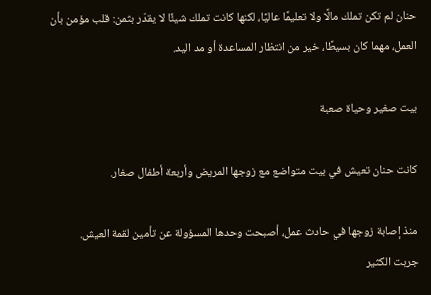حنان لم تكن تملك مالًا ولا تعليمًا عاليًا، لكنها كانت تملك شيئًا لا يقدّر بثمن: قلب مؤمن بأن العمل، مهما كان بسيطًا، خير من انتظار المساعدة أو مد اليد.

بيت صغير وحياة صعبة

كانت حنان تعيش في بيت متواضع مع زوجها المريض وأربعة أطفال صغار.

منذ إصابة زوجها في حادث عمل، أصبحت وحدها المسؤولة عن تأمين لقمة العيش.
جربت الكثير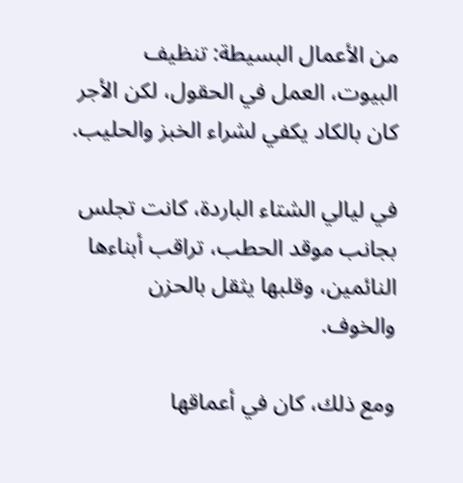من الأعمال البسيطة: تنظيف البيوت، العمل في الحقول، لكن الأجر كان بالكاد يكفي لشراء الخبز والحليب.

في ليالي الشتاء الباردة، كانت تجلس بجانب موقد الحطب، تراقب أبناءها النائمين، وقلبها يثقل بالحزن والخوف.

ومع ذلك، كان في أعماقها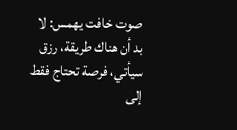صوت خافت يهمس: لا بد أن هناك طريقة، رزق سيأتي، فرصة تحتاج فقط إلى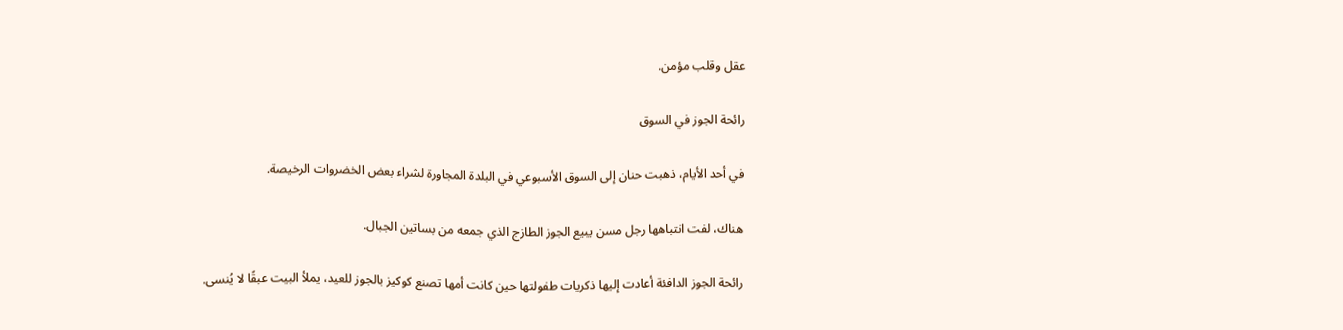عقل وقلب مؤمن.

رائحة الجوز في السوق

في أحد الأيام، ذهبت حنان إلى السوق الأسبوعي في البلدة المجاورة لشراء بعض الخضروات الرخيصة.

هناك، لفت انتباهها رجل مسن يبيع الجوز الطازج الذي جمعه من بساتين الجبال.

رائحة الجوز الدافئة أعادت إليها ذكريات طفولتها حين كانت أمها تصنع كوكيز بالجوز للعيد، يملأ البيت عبقًا لا يُنسى.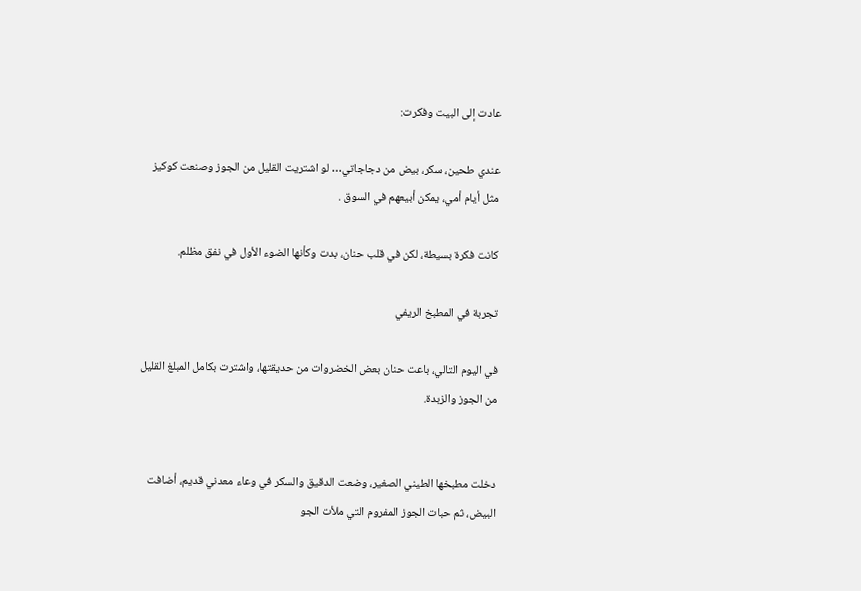عادت إلى البيت وفكرت:

عندي طحين، سكر، بيض من دجاجاتي… لو اشتريت القليل من الجوز وصنعت كوكيز مثل أيام أمي، يمكن أبيعهم في السوق .

كانت فكرة بسيطة، لكن في قلب حنان، بدت وكأنها الضوء الأول في نفق مظلم.

تجربة في المطبخ الريفي

في اليوم التالي، باعت حنان بعض الخضروات من حديقتها، واشترت بكامل المبلغ القليل من الجوز والزبدة.


دخلت مطبخها الطيني الصغير، وضعت الدقيق والسكر في وعاء معدني قديم، أضافت البيض، ثم حبات الجوز المفروم التي ملأت الجو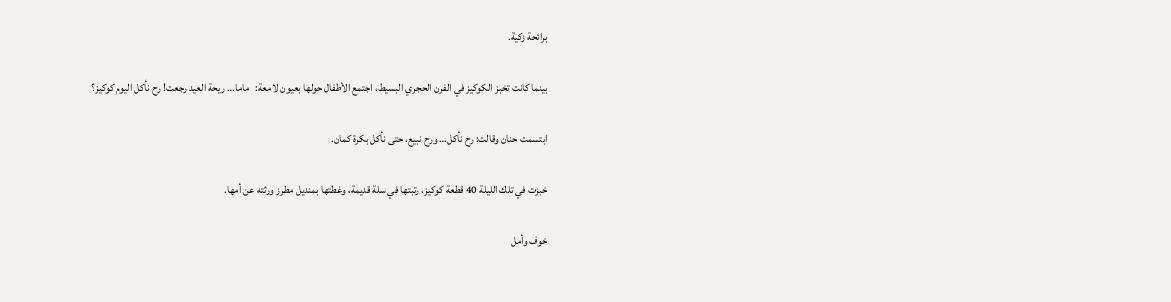برائحة زكية.

بينما كانت تخبز الكوكيز في الفرن الحجري البسيط، اجتمع الأطفال حولها بعيون لامعة:   ماما… ريحة العيد رجعت! رح نأكل اليوم كوكيز؟

ابتسمت حنان وقالت: رح نأكل… ورح نبيع، حتى نأكل بكرة كمان.

خبزت في تلك الليلة 40 قطعة كوكيز، رتبتها في سلة قديمة، وغطتها بمنديل مطرز ورثته عن أمها.

خوف وأمل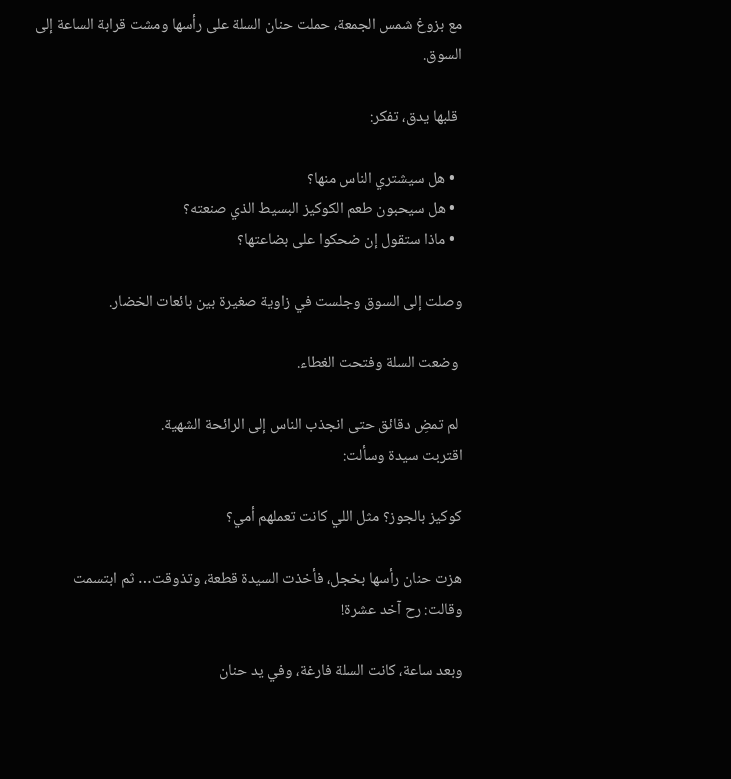مع بزوغ شمس الجمعة، حملت حنان السلة على رأسها ومشت قرابة الساعة إلى السوق.

 قلبها يدق، تفكر:

  • هل سيشتري الناس منها؟
  • هل سيحبون طعم الكوكيز البسيط الذي صنعته؟
  • ماذا ستقول إن ضحكوا على بضاعتها؟

وصلت إلى السوق وجلست في زاوية صغيرة بين بائعات الخضار.

 وضعت السلة وفتحت الغطاء.

 لم تمضِ دقائق حتى انجذب الناس إلى الرائحة الشهية.
اقتربت سيدة وسألت:

كوكيز بالجوز؟ مثل اللي كانت تعملهم أمي؟

هزت حنان رأسها بخجل، فأخذت السيدة قطعة، وتذوقت… ثم ابتسمت وقالت: رح آخد عشرة!

وبعد ساعة، كانت السلة فارغة، وفي يد حنان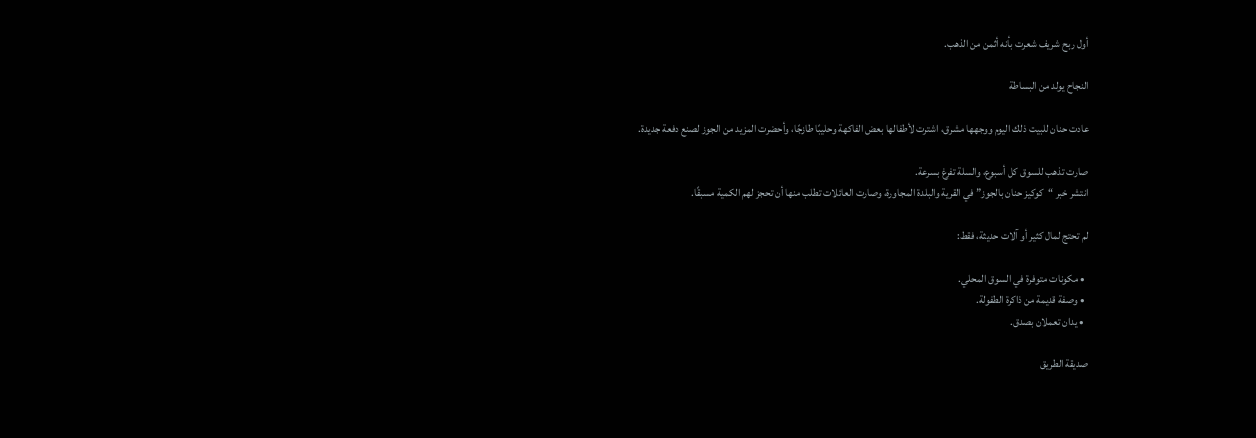أول ربح شريف شعرت بأنه أثمن من الذهب.

النجاح يولد من البساطة

عادت حنان للبيت ذلك اليوم ووجهها مشرق، اشترت لأطفالها بعض الفاكهة وحليبًا طازجًا، وأحضرت المزيد من الجوز لصنع دفعة جديدة.

صارت تذهب للسوق كل أسبوع، والسلة تفرغ بسرعة.
انتشر خبر “كوكيز حنان بالجوز” في القرية والبلدة المجاورة، وصارت العائلات تطلب منها أن تحجز لهم الكمية مسبقًا.

لم تحتج لمال كثير أو آلات حديثة، فقط:

  • مكونات متوفرة في السوق المحلي.
  • وصفة قديمة من ذاكرة الطفولة.
  • يدان تعملان بصدق.

صديقة الطريق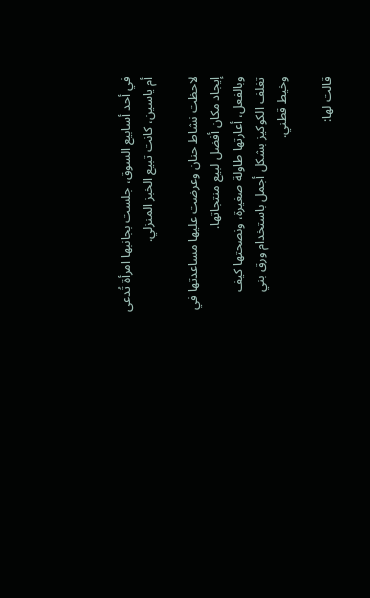في أحد أسابيع السوق، جلست بجانبها امرأة تُدعى أم ياسين، كانت تبيع الخبز المنزلي.

لاحظت نشاط حنان وعرضت عليها مساعدتها في إيجاد مكان أفضل لبيع منتجاتها.
وبالفعل، أعارتها طاولة صغيرة، ونصحتها كيف تغلف الكوكيز بشكل أجمل باستخدام ورق بني وخيط قطني.

قالت لها: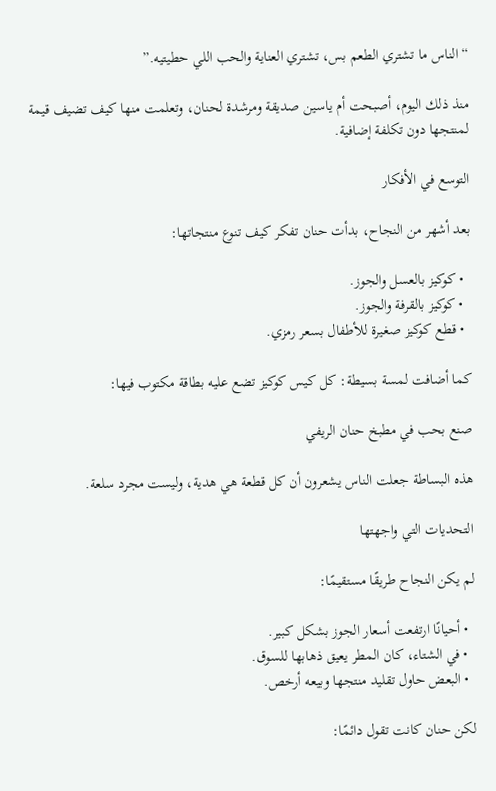“الناس ما تشتري الطعم بس، تشتري العناية والحب اللي حطيتيه.”

منذ ذلك اليوم، أصبحت أم ياسين صديقة ومرشدة لحنان، وتعلمت منها كيف تضيف قيمة لمنتجها دون تكلفة إضافية.

التوسع في الأفكار

بعد أشهر من النجاح، بدأت حنان تفكر كيف تنوع منتجاتها:

  • كوكيز بالعسل والجوز.
  • كوكيز بالقرفة والجوز.
  • قطع كوكيز صغيرة للأطفال بسعر رمزي.

كما أضافت لمسة بسيطة: كل كيس كوكيز تضع عليه بطاقة مكتوب فيها:

صنع بحب في مطبخ حنان الريفي

هذه البساطة جعلت الناس يشعرون أن كل قطعة هي هدية، وليست مجرد سلعة.

التحديات التي واجهتها

لم يكن النجاح طريقًا مستقيمًا:

  • أحيانًا ارتفعت أسعار الجوز بشكل كبير.
  • في الشتاء، كان المطر يعيق ذهابها للسوق.
  • البعض حاول تقليد منتجها وبيعه أرخص.

لكن حنان كانت تقول دائمًا: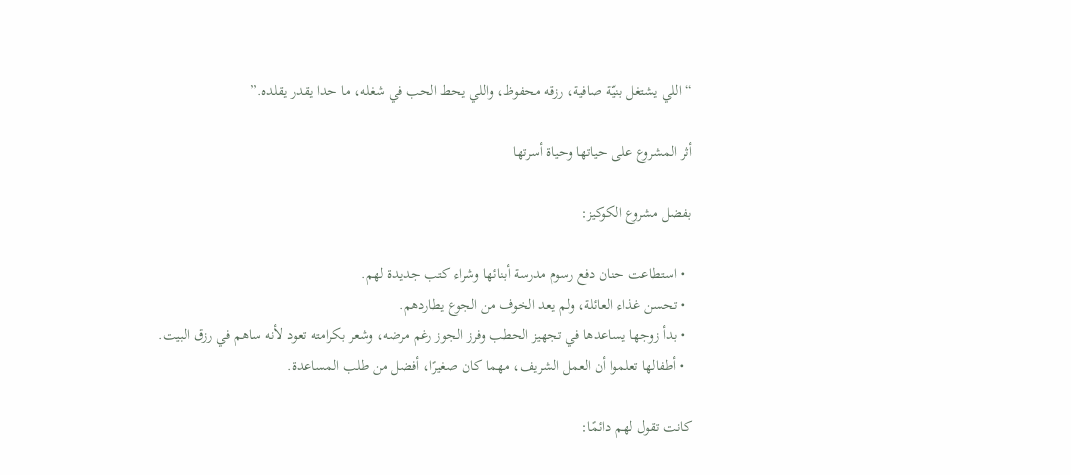“اللي يشتغل بنيّة صافية، رزقه محفوظ، واللي يحط الحب في شغله، ما حدا يقدر يقلده.”

أثر المشروع على حياتها وحياة أسرتها

بفضل مشروع الكوكيز:

  • استطاعت حنان دفع رسوم مدرسة أبنائها وشراء كتب جديدة لهم.
  • تحسن غذاء العائلة، ولم يعد الخوف من الجوع يطاردهم.
  • بدأ زوجها يساعدها في تجهيز الحطب وفرز الجوز رغم مرضه، وشعر بكرامته تعود لأنه ساهم في رزق البيت.
  • أطفالها تعلموا أن العمل الشريف، مهما كان صغيرًا، أفضل من طلب المساعدة.

كانت تقول لهم دائمًا: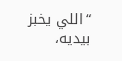“اللي يخبز بيديه،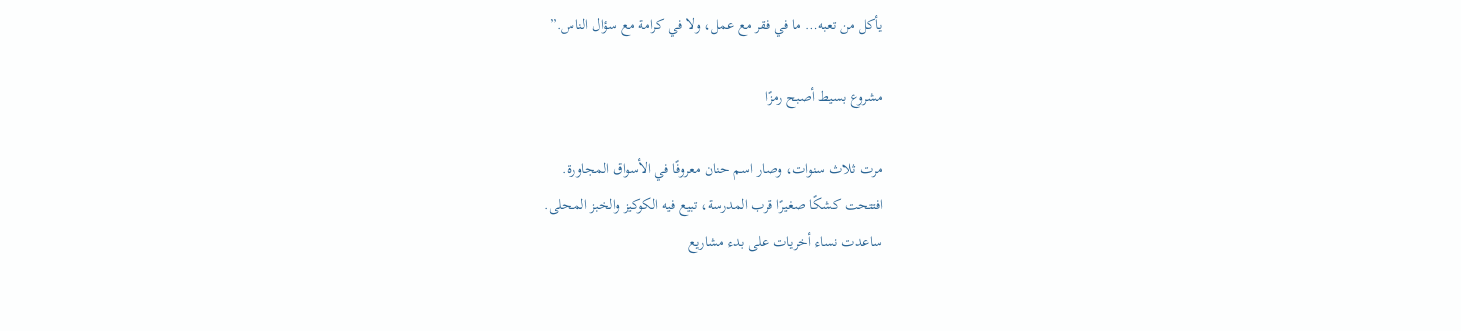يأكل من تعبه… ما في فقر مع عمل، ولا في كرامة مع سؤال الناس.”

مشروع بسيط أصبح رمزًا

مرت ثلاث سنوات، وصار اسم حنان معروفًا في الأسواق المجاورة.
افتتحت كشكًا صغيرًا قرب المدرسة، تبيع فيه الكوكيز والخبز المحلى.
ساعدت نساء أخريات على بدء مشاريع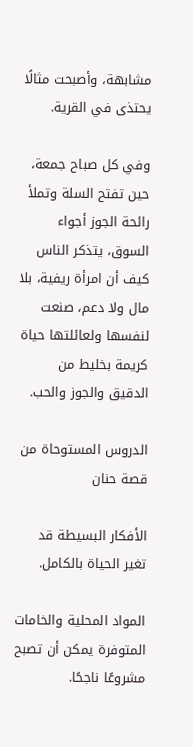مشابهة، وأصبحت مثالًا يحتذى في القرية.

وفي كل صباح جمعة، حين تفتح السلة وتملأ رائحة الجوز أجواء السوق، يتذكر الناس كيف أن امرأة ريفية، بلا مال ولا دعم، صنعت لنفسها ولعائلتها حياة كريمة بخليط من الدقيق والجوز والحب.

الدروس المستوحاة من قصة حنان

الأفكار البسيطة قد تغير الحياة بالكامل.

المواد المحلية والخامات المتوفرة يمكن أن تصبح مشروعًا ناجحًا.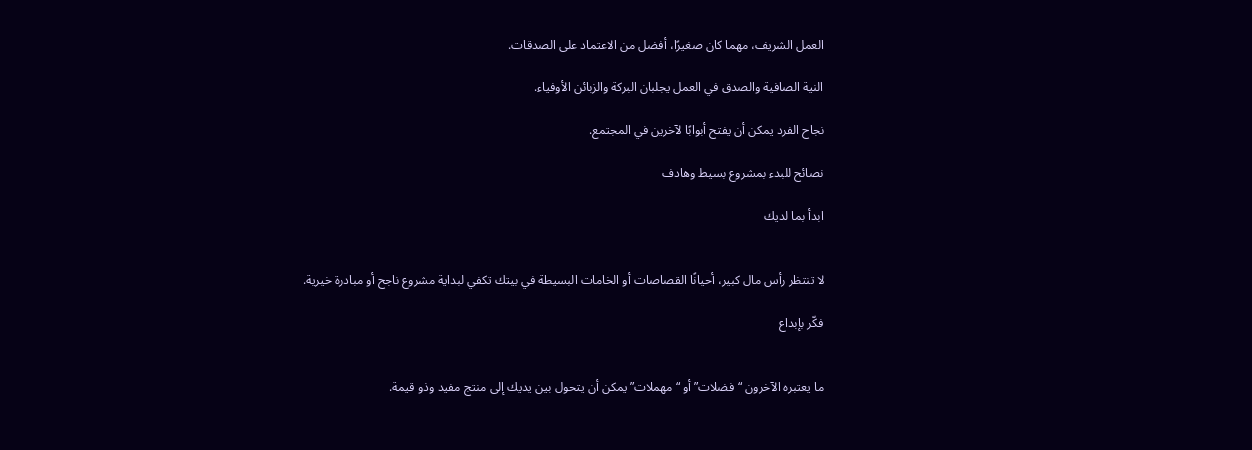العمل الشريف، مهما كان صغيرًا، أفضل من الاعتماد على الصدقات.

النية الصافية والصدق في العمل يجلبان البركة والزبائن الأوفياء.

نجاح الفرد يمكن أن يفتح أبوابًا لآخرين في المجتمع.

نصائح للبدء بمشروع بسيط وهادف

ابدأ بما لديك


لا تنتظر رأس مال كبير، أحيانًا القصاصات أو الخامات البسيطة في بيتك تكفي لبداية مشروع ناجح أو مبادرة خيرية.

فكّر بإبداع


ما يعتبره الآخرون “فضلات” أو “مهملات” يمكن أن يتحول بين يديك إلى منتج مفيد وذو قيمة.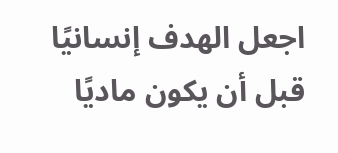اجعل الهدف إنسانيًا قبل أن يكون ماديًا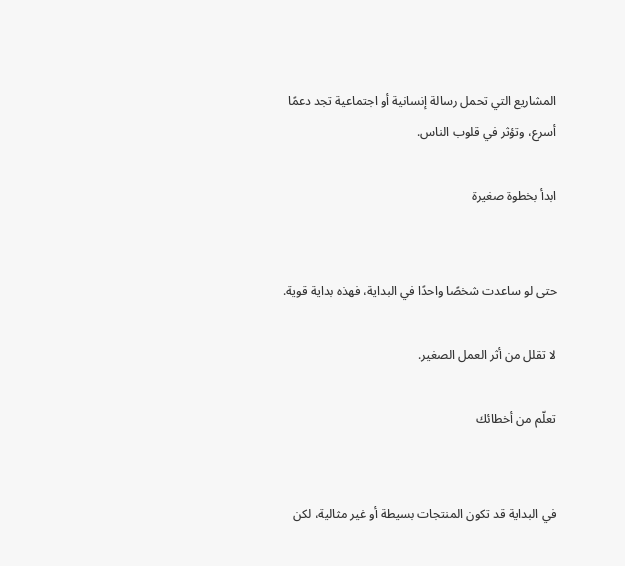المشاريع التي تحمل رسالة إنسانية أو اجتماعية تجد دعمًا أسرع، وتؤثر في قلوب الناس.

ابدأ بخطوة صغيرة


حتى لو ساعدت شخصًا واحدًا في البداية، فهذه بداية قوية.

لا تقلل من أثر العمل الصغير.

تعلّم من أخطائك


في البداية قد تكون المنتجات بسيطة أو غير مثالية، لكن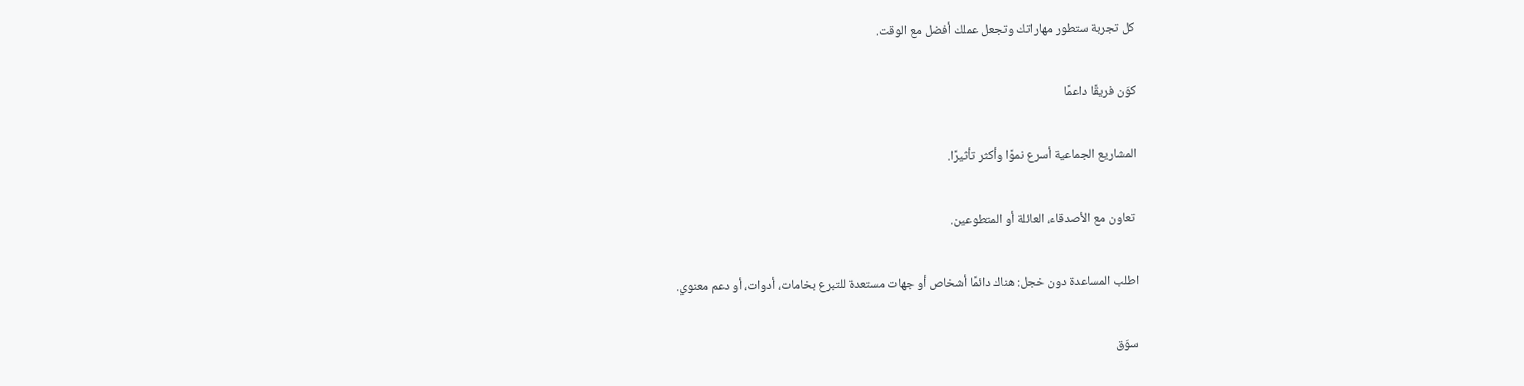كل تجربة ستطور مهاراتك وتجعل عملك أفضل مع الوقت.

كوّن فريقًا داعمًا

المشاريع الجماعية أسرع نموًا وأكثر تأثيرًا.

 تعاون مع الأصدقاء، العائلة أو المتطوعين.

اطلب المساعدة دون خجل: هناك دائمًا أشخاص أو جهات مستعدة للتبرع بخامات، أدوات، أو دعم معنوي.

سوّق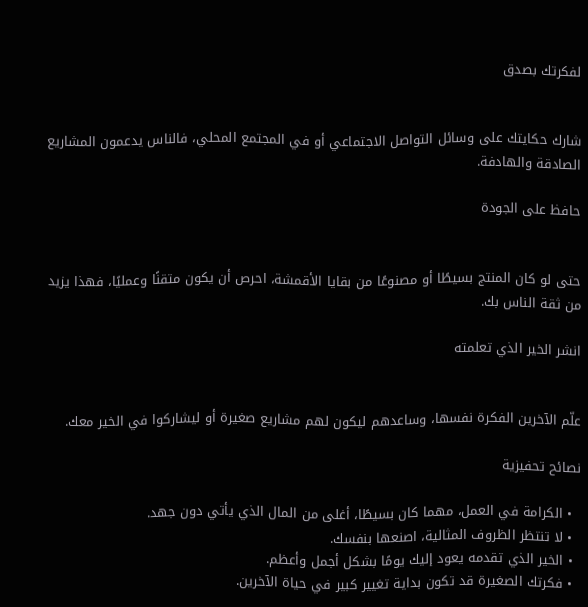لفكرتك بصدق


شارك حكايتك على وسائل التواصل الاجتماعي أو في المجتمع المحلي، فالناس يدعمون المشاريع الصادقة والهادفة.

حافظ على الجودة


حتى لو كان المنتج بسيطًا أو مصنوعًا من بقايا الأقمشة، احرص أن يكون متقنًا وعمليًا، فهذا يزيد من ثقة الناس بك.

انشر الخير الذي تعلمته


علّم الآخرين الفكرة نفسها، وساعدهم ليكون لهم مشاريع صغيرة أو ليشاركوا في الخير معك.

نصائح تحفيزية

  • الكرامة في العمل، مهما كان بسيطًا، أغلى من المال الذي يأتي دون جهد.
  • لا تنتظر الظروف المثالية، اصنعها بنفسك.
  • الخير الذي تقدمه يعود إليك يومًا بشكل أجمل وأعظم.
  • فكرتك الصغيرة قد تكون بداية تغيير كبير في حياة الآخرين.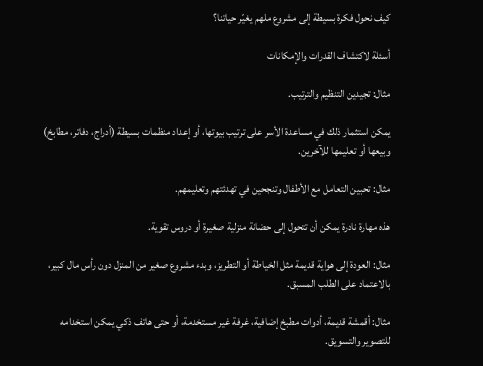كيف نحول فكرة بسيطة إلى مشروع ملهم يغيّر حياتنا؟

أسئلة لاكتشاف القدرات والإمكانات

مثال: تجيدين التنظيم والترتيب.

يمكن استثمار ذلك في مساعدة الأسر على ترتيب بيوتها، أو إعداد منظمات بسيطة (أدراج، دفاتر، مطابخ) وبيعها أو تعليمها للآخرين.

مثال: تحبين التعامل مع الأطفال وتنجحين في تهدئتهم وتعليمهم.

هذه مهارة نادرة يمكن أن تتحول إلى حضانة منزلية صغيرة أو دروس تقوية.

مثال: العودة إلى هواية قديمة مثل الخياطة أو التطريز، وبدء مشروع صغير من المنزل دون رأس مال كبير، بالاعتماد على الطلب المسبق.

مثال: أقمشة قديمة، أدوات مطبخ إضافية، غرفة غير مستخدمة، أو حتى هاتف ذكي يمكن استخدامه للتصوير والتسويق.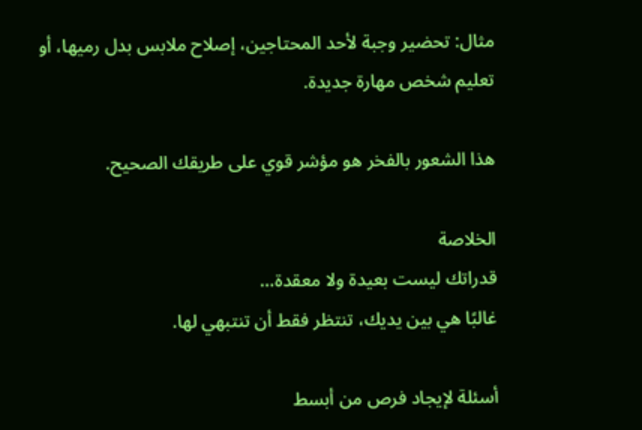مثال: تحضير وجبة لأحد المحتاجين، إصلاح ملابس بدل رميها، أو تعليم شخص مهارة جديدة.

هذا الشعور بالفخر هو مؤشر قوي على طريقك الصحيح.

الخلاصة
قدراتك ليست بعيدة ولا معقدة…
غالبًا هي بين يديك، تنتظر فقط أن تنتبهي لها.

أسئلة لإيجاد فرص من أبسط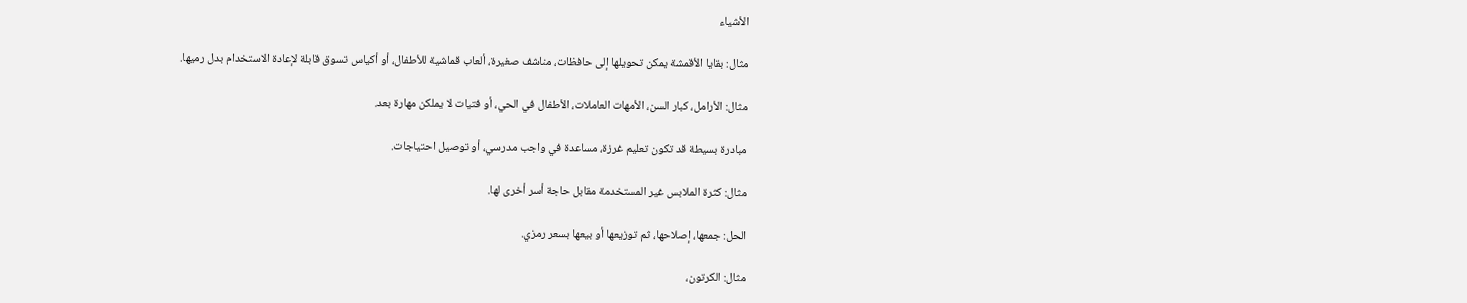الأشياء

مثال: بقايا الأقمشة يمكن تحويلها إلى حافظات، مناشف صغيرة، ألعاب قماشية للأطفال، أو أكياس تسوق قابلة لإعادة الاستخدام بدل رميها.

مثال: الأرامل، كبار السن، الأمهات العاملات، الأطفال في الحي، أو فتيات لا يملكن مهارة بعد.

مبادرة بسيطة قد تكون تعليم غرزة، مساعدة في واجب مدرسي، أو توصيل احتياجات.

مثال: كثرة الملابس غير المستخدمة مقابل حاجة أسر أخرى لها.

الحل: جمعها، إصلاحها، ثم توزيعها أو بيعها بسعر رمزي.

مثال: الكرتون،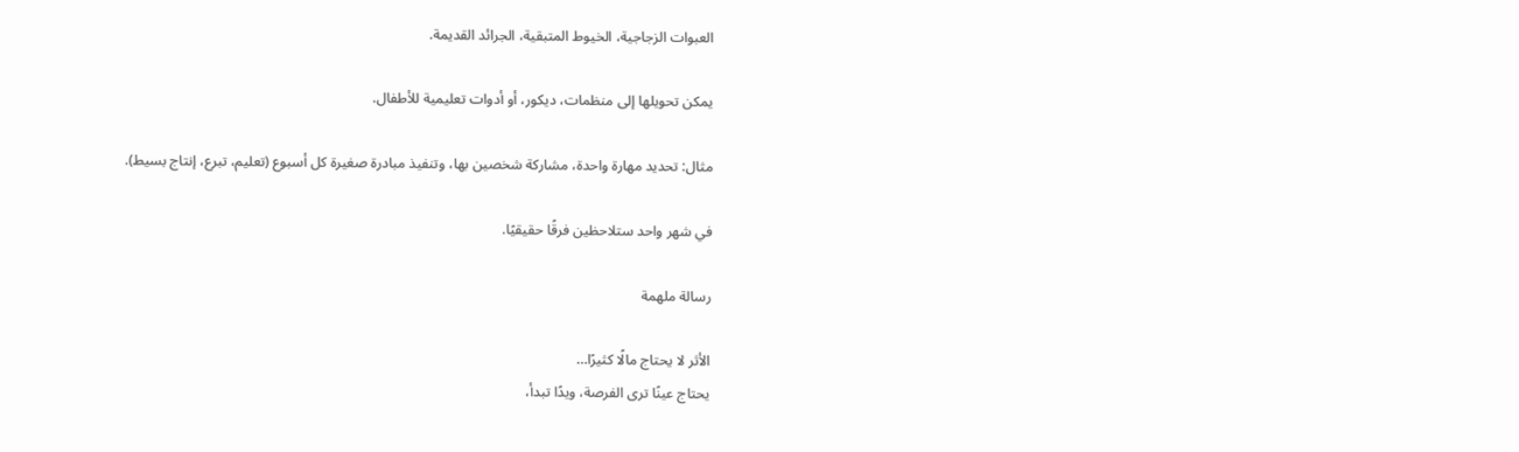العبوات الزجاجية، الخيوط المتبقية، الجرائد القديمة.

يمكن تحويلها إلى منظمات، ديكور، أو أدوات تعليمية للأطفال.

مثال: تحديد مهارة واحدة، مشاركة شخصين بها، وتنفيذ مبادرة صغيرة كل أسبوع (تعليم، تبرع، إنتاج بسيط).

في شهر واحد ستلاحظين فرقًا حقيقيًا.

رسالة ملهمة

الأثر لا يحتاج مالًا كثيرًا…
يحتاج عينًا ترى الفرصة، ويدًا تبدأ،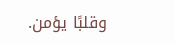وقلبًا يؤمن.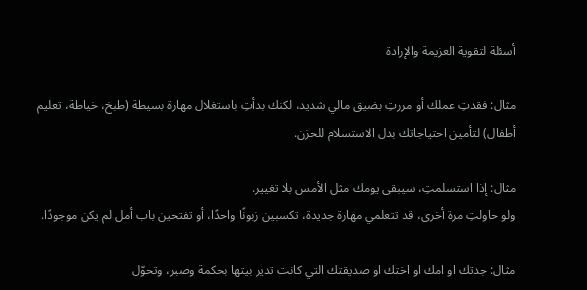أسئلة لتقوية العزيمة والإرادة

مثال: فقدتِ عملك أو مررتِ بضيق مالي شديد، لكنك بدأتِ باستغلال مهارة بسيطة (طبخ، خياطة، تعليم أطفال) لتأمين احتياجاتك بدل الاستسلام للحزن.

مثال: إذا استسلمتِ، سيبقى يومك مثل الأمس بلا تغيير.
ولو حاولتِ مرة أخرى، قد تتعلمي مهارة جديدة، تكسبين زبونًا واحدًا، أو تفتحين باب أمل لم يكن موجودًا.

مثال: جدتك او امك او اختك او صديقتك التي كانت تدير بيتها بحكمة وصبر، وتحوّل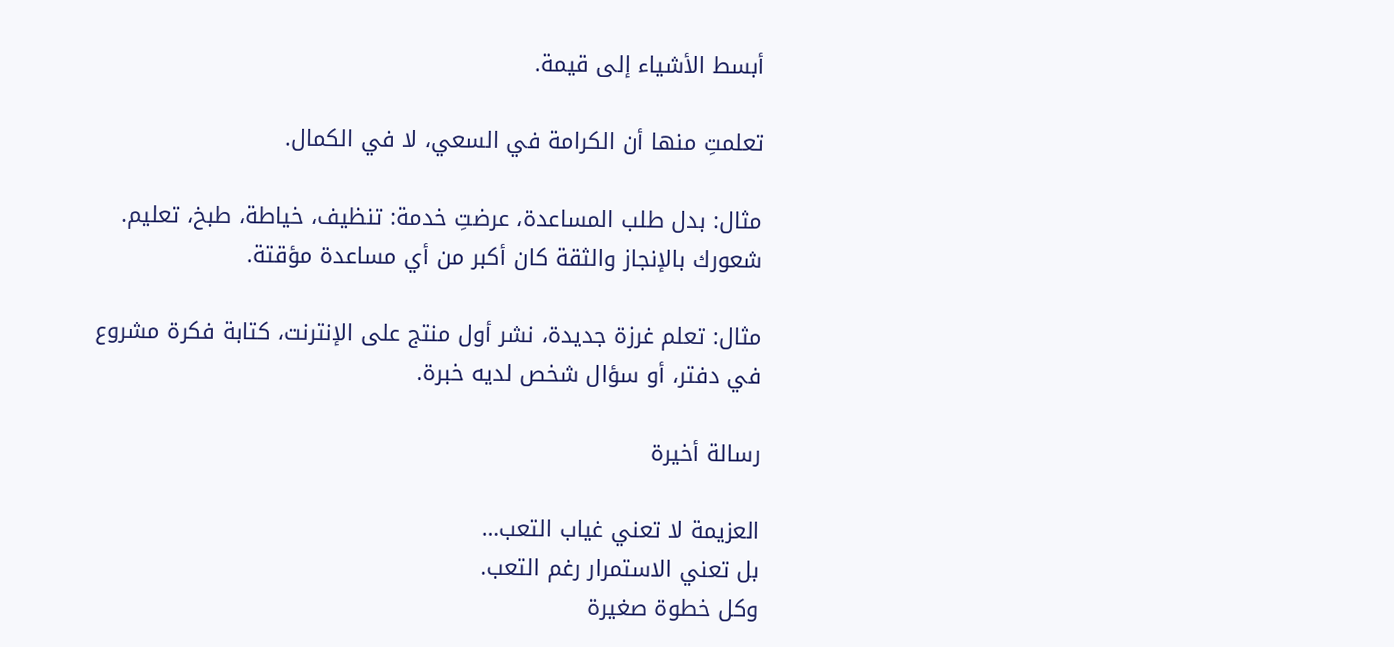أبسط الأشياء إلى قيمة.

تعلمتِ منها أن الكرامة في السعي، لا في الكمال.

مثال: بدل طلب المساعدة، عرضتِ خدمة: تنظيف، خياطة، طبخ، تعليم. شعورك بالإنجاز والثقة كان أكبر من أي مساعدة مؤقتة.

مثال: تعلم غرزة جديدة، نشر أول منتج على الإنترنت، كتابة فكرة مشروع في دفتر، أو سؤال شخص لديه خبرة.

رسالة أخيرة

العزيمة لا تعني غياب التعب…
بل تعني الاستمرار رغم التعب.
وكل خطوة صغيرة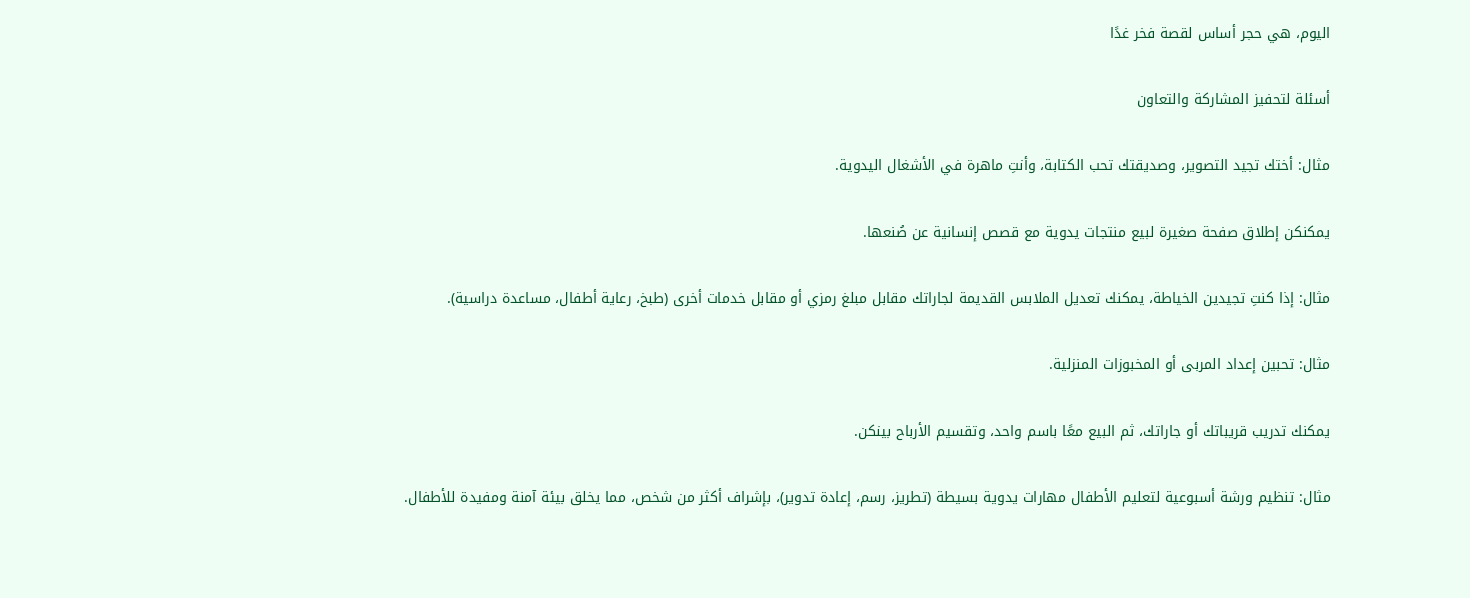اليوم، هي حجر أساس لقصة فخر غدًا

أسئلة لتحفيز المشاركة والتعاون

مثال: أختك تجيد التصوير، وصديقتك تحب الكتابة، وأنتِ ماهرة في الأشغال اليدوية.

يمكنكن إطلاق صفحة صغيرة لبيع منتجات يدوية مع قصص إنسانية عن صُنعها.

مثال: إذا كنتِ تجيدين الخياطة، يمكنك تعديل الملابس القديمة لجاراتك مقابل مبلغ رمزي أو مقابل خدمات أخرى (طبخ، رعاية أطفال، مساعدة دراسية).

مثال: تحبين إعداد المربى أو المخبوزات المنزلية.

يمكنك تدريب قريباتك أو جاراتك، ثم البيع معًا باسم واحد، وتقسيم الأرباح بينكن.

مثال: تنظيم ورشة أسبوعية لتعليم الأطفال مهارات يدوية بسيطة (تطريز، رسم، إعادة تدوير)، بإشراف أكثر من شخص، مما يخلق بيئة آمنة ومفيدة للأطفال.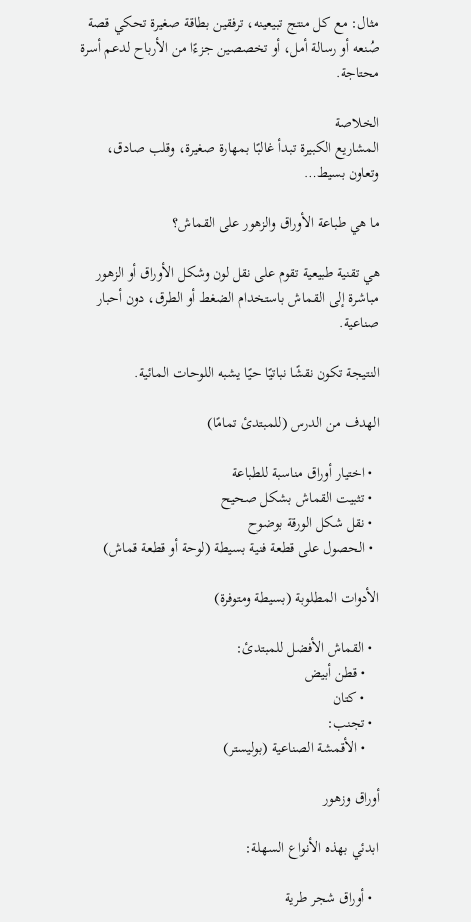مثال: مع كل منتج تبيعينه، ترفقين بطاقة صغيرة تحكي قصة صُنعه أو رسالة أمل، أو تخصصين جزءًا من الأرباح لدعم أسرة محتاجة.

الخلاصة
المشاريع الكبيرة تبدأ غالبًا بمهارة صغيرة، وقلب صادق، وتعاون بسيط…

ما هي طباعة الأوراق والزهور على القماش؟

هي تقنية طبيعية تقوم على نقل لون وشكل الأوراق أو الزهور مباشرة إلى القماش باستخدام الضغط أو الطرق، دون أحبار صناعية.

النتيجة تكون نقشًا نباتيًا حيًا يشبه اللوحات المائية.

الهدف من الدرس (للمبتدئ تمامًا)

  • اختيار أوراق مناسبة للطباعة
  • تثبيت القماش بشكل صحيح
  • نقل شكل الورقة بوضوح
  • الحصول على قطعة فنية بسيطة (لوحة أو قطعة قماش)

الأدوات المطلوبة (بسيطة ومتوفرة)

  • القماش الأفضل للمبتدئ:
    • قطن أبيض
    • كتان
  • تجنب:
    • الأقمشة الصناعية (بوليستر)

أوراق وزهور

ابدئي بهذه الأنواع السهلة:

  • أوراق شجر طرية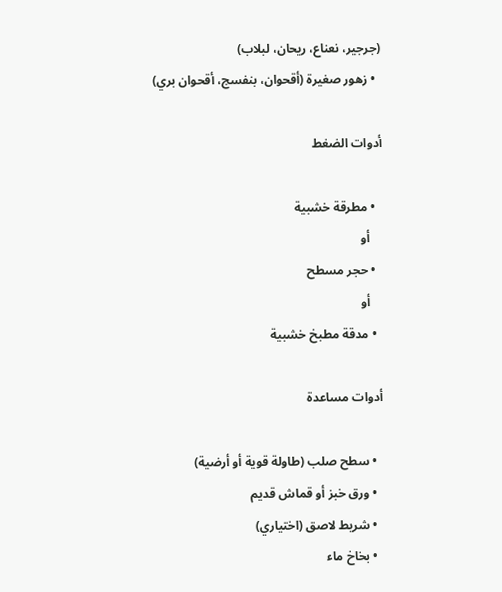(جرجير، نعناع، ريحان، لبلاب)
  • زهور صغيرة (أقحوان، بنفسج، أقحوان بري)

أدوات الضغط

  • مطرقة خشبية
    أو
  • حجر مسطح
    أو
  • مدقة مطبخ خشبية

أدوات مساعدة

  • سطح صلب (طاولة قوية أو أرضية)
  • ورق خبز أو قماش قديم
  • شريط لاصق (اختياري)
  • بخاخ ماء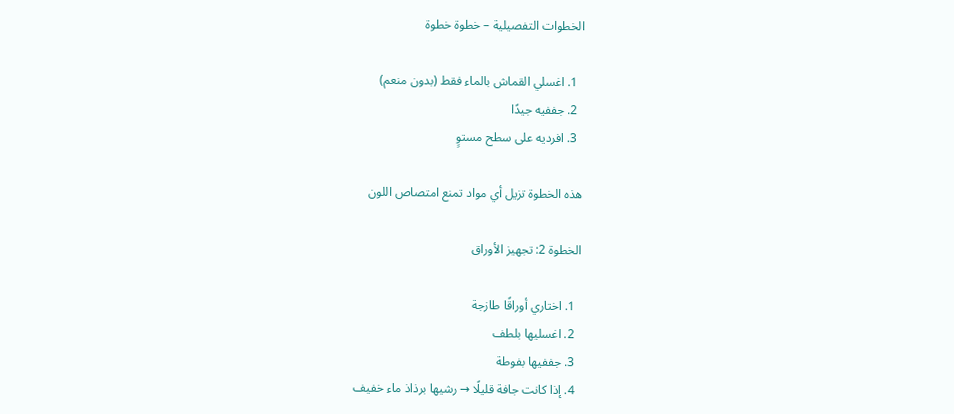الخطوات التفصيلية – خطوة خطوة

  1. اغسلي القماش بالماء فقط (بدون منعم)
  2. جففيه جيدًا
  3. افرديه على سطح مستوٍ

هذه الخطوة تزيل أي مواد تمنع امتصاص اللون

الخطوة 2: تجهيز الأوراق

  1. اختاري أوراقًا طازجة
  2. اغسليها بلطف
  3. جففيها بفوطة
  4. إذا كانت جافة قليلًا → رشيها برذاذ ماء خفيف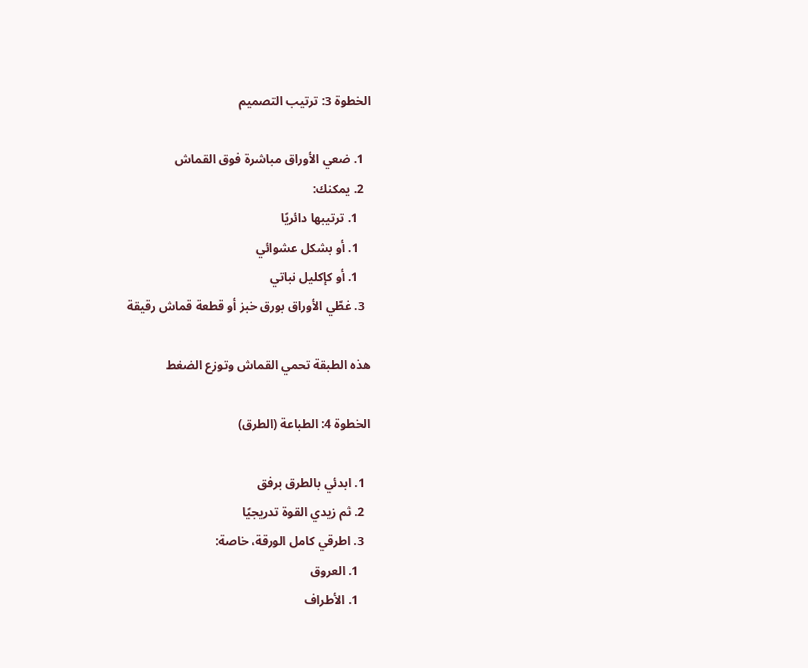الخطوة 3: ترتيب التصميم

  1. ضعي الأوراق مباشرة فوق القماش
  2. يمكنك:
    1. ترتيبها دائريًا
    1. أو بشكل عشوائي
    1. أو كإكليل نباتي
  3. غطّي الأوراق بورق خبز أو قطعة قماش رقيقة

هذه الطبقة تحمي القماش وتوزع الضغط

الخطوة 4: الطباعة (الطرق)

  1. ابدئي بالطرق برفق
  2. ثم زيدي القوة تدريجيًا
  3. اطرقي كامل الورقة، خاصة:
    1. العروق
    1. الأطراف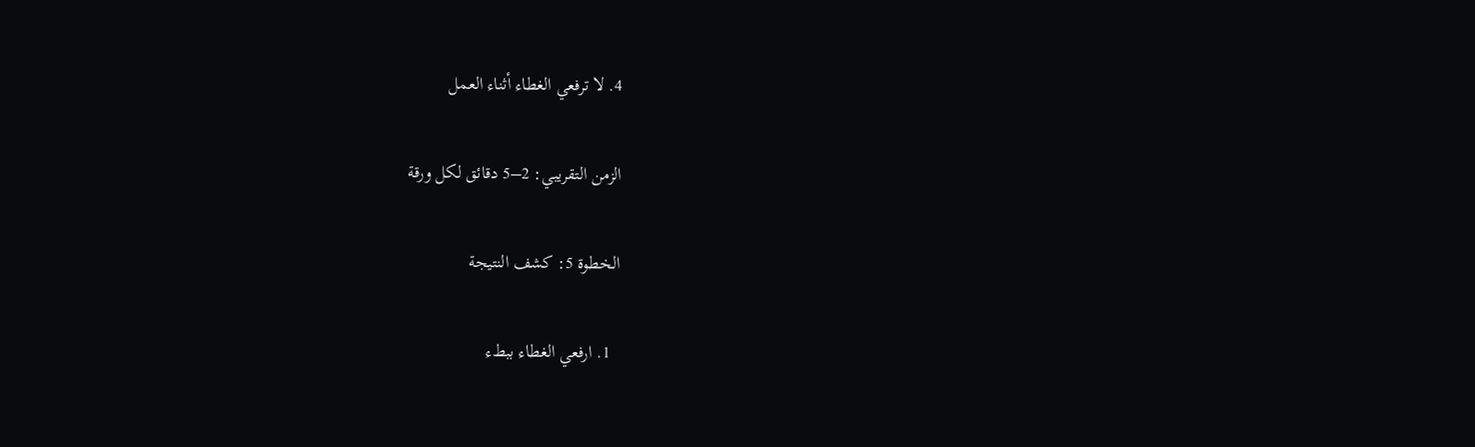4. لا ترفعي الغطاء أثناء العمل

الزمن التقريبي: 2–5 دقائق لكل ورقة

الخطوة 5: كشف النتيجة

  1. ارفعي الغطاء ببطء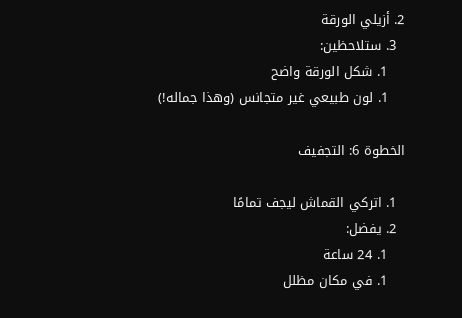2. أزيلي الورقة
  3. ستلاحظين:
    1. شكل الورقة واضح
    1. لون طبيعي غير متجانس (وهذا جماله!)

الخطوة 6: التجفيف

  1. اتركي القماش ليجف تمامًا
  2. يفضل:
    1. 24 ساعة
    1. في مكان مظلل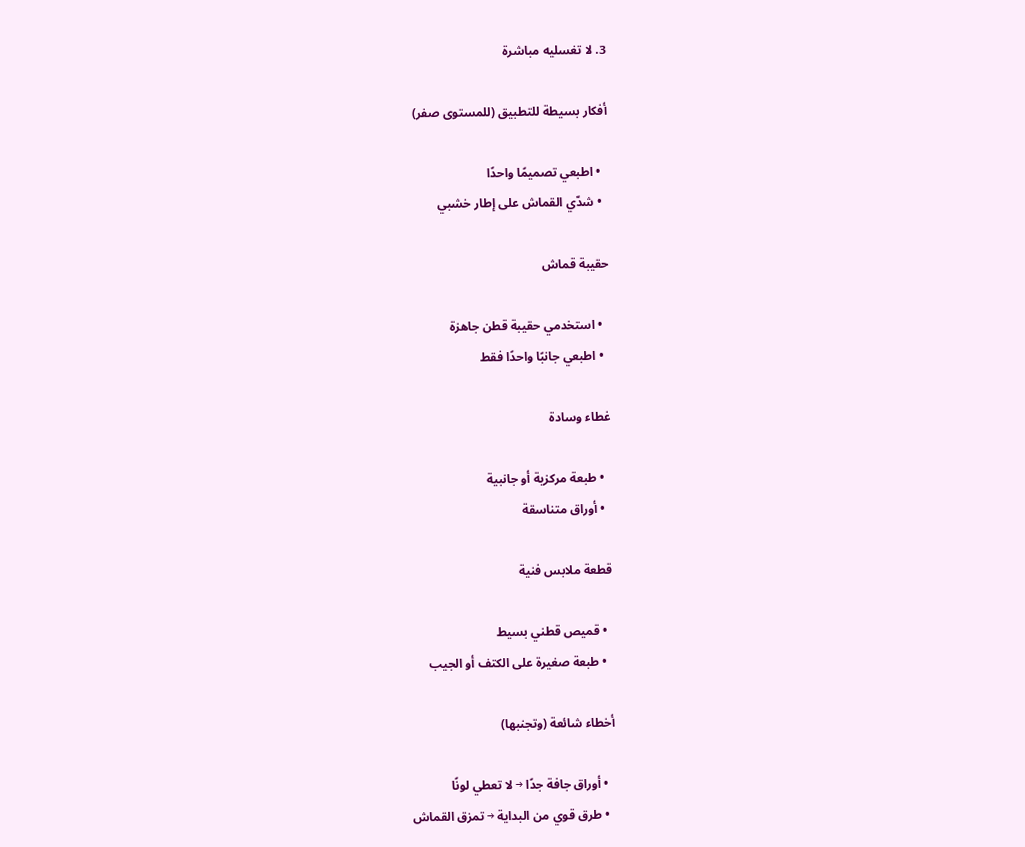3. لا تغسليه مباشرة

أفكار بسيطة للتطبيق (للمستوى صفر)

  • اطبعي تصميمًا واحدًا
  • شدّي القماش على إطار خشبي

حقيبة قماش

  • استخدمي حقيبة قطن جاهزة
  • اطبعي جانبًا واحدًا فقط

غطاء وسادة

  • طبعة مركزية أو جانبية
  • أوراق متناسقة

قطعة ملابس فنية

  • قميص قطني بسيط
  • طبعة صغيرة على الكتف أو الجيب

أخطاء شائعة (وتجنبها)

  • أوراق جافة جدًا → لا تعطي لونًا
  • طرق قوي من البداية → تمزق القماش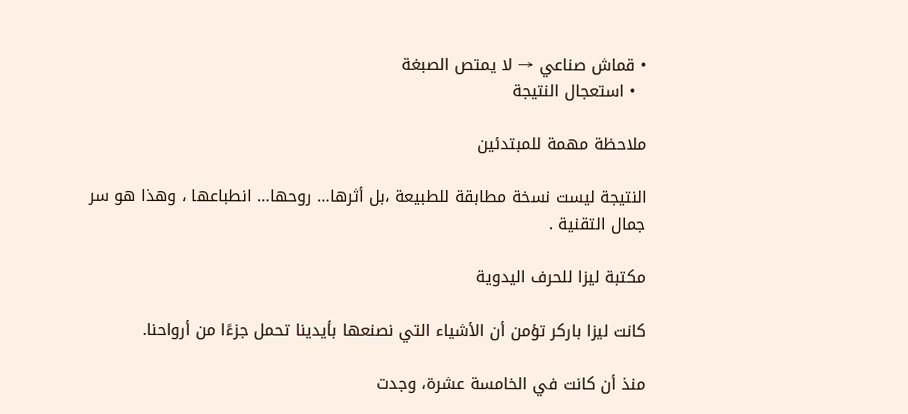• قماش صناعي → لا يمتص الصبغة
  • استعجال النتيجة

ملاحظة مهمة للمبتدئين

النتيجة ليست نسخة مطابقة للطبيعة ،بل أثرها… روحها… انطباعها ، وهذا هو سر جمال التقنية .

مكتبة ليزا للحرف اليدوية

كانت ليزا باركر تؤمن أن الأشياء التي نصنعها بأيدينا تحمل جزءًا من أرواحنا.

منذ أن كانت في الخامسة عشرة، وجدت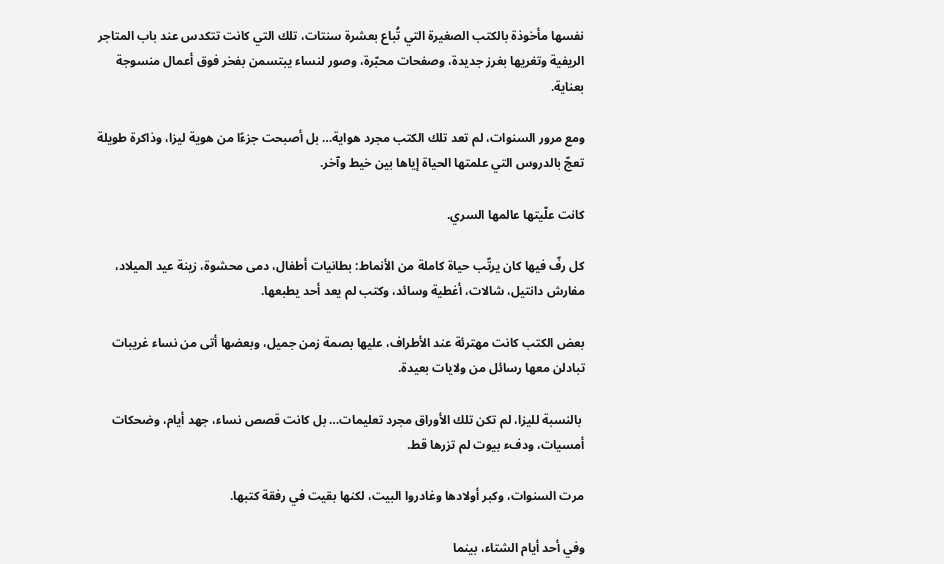نفسها مأخوذة بالكتب الصغيرة التي تُباع بعشرة سنتات، تلك التي كانت تتكدس عند باب المتاجر الريفية وتغريها بغرز جديدة، وصفحات محبّرة، وصور لنساء يبتسمن بفخر فوق أعمال منسوجة بعناية.

ومع مرور السنوات، لم تعد تلك الكتب مجرد هواية… بل أصبحت جزءًا من هوية ليزا، وذاكرة طويلة تعجّ بالدروس التي علمتها الحياة إياها بين خيط وآخر.

كانت علّيتها عالمها السري.

كل رفّ فيها كان يرتّب حياة كاملة من الأنماط: بطانيات أطفال، دمى محشوة، زينة عيد الميلاد، مفارش دانتيل، شالات، أغطية وسائد، وكتب لم يعد أحد يطبعها.

بعض الكتب كانت مهترئة عند الأطراف، عليها بصمة زمن جميل، وبعضها أتى من نساء غريبات تبادلن معها رسائل من ولايات بعيدة.

 بالنسبة لليزا، لم تكن تلك الأوراق مجرد تعليمات… بل كانت قصص نساء، جهد أيام، وضحكات أمسيات، ودفء بيوت لم تزرها قط.

مرت السنوات، وكبر أولادها وغادروا البيت، لكنها بقيت في رفقة كتبها.

وفي أحد أيام الشتاء، بينما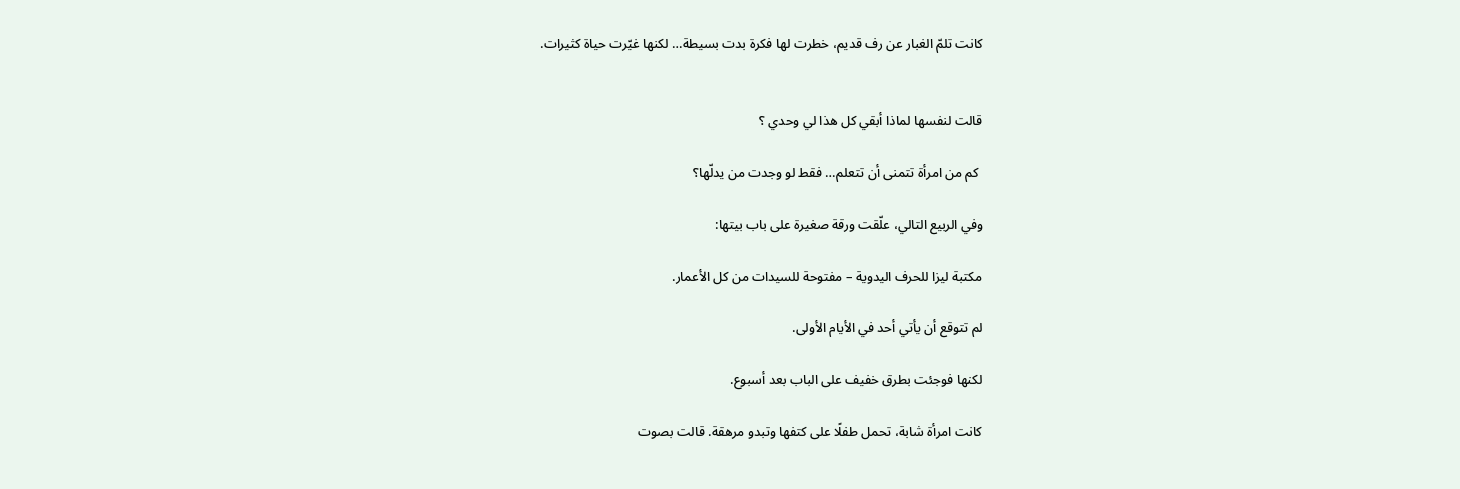كانت تلمّ الغبار عن رف قديم، خطرت لها فكرة بدت بسيطة… لكنها غيّرت حياة كثيرات.


قالت لنفسها لماذا أبقي كل هذا لي وحدي ؟

 كم من امرأة تتمنى أن تتعلم… فقط لو وجدت من يدلّها؟

وفي الربيع التالي، علّقت ورقة صغيرة على باب بيتها:

مكتبة ليزا للحرف اليدوية – مفتوحة للسيدات من كل الأعمار.

لم تتوقع أن يأتي أحد في الأيام الأولى.

لكنها فوجئت بطرق خفيف على الباب بعد أسبوع.

كانت امرأة شابة، تحمل طفلًا على كتفها وتبدو مرهقة. قالت بصوت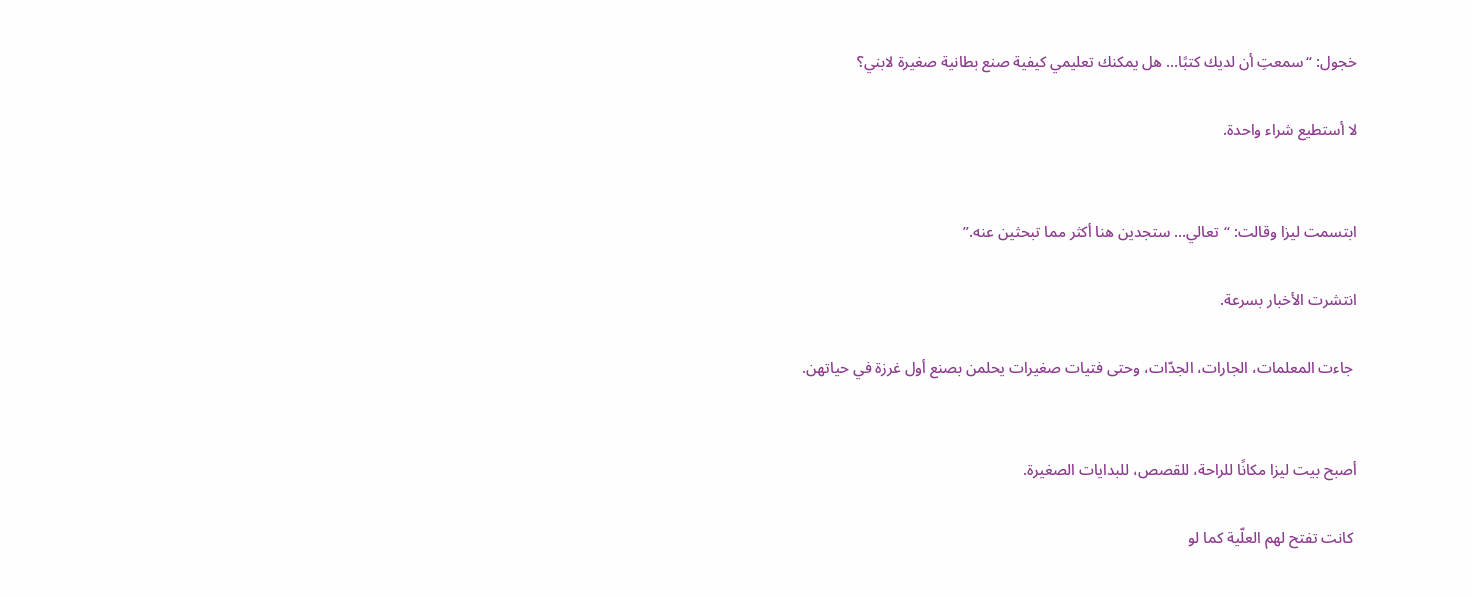خجول: “سمعتِ أن لديك كتبًا… هل يمكنك تعليمي كيفية صنع بطانية صغيرة لابني؟

لا أستطيع شراء واحدة.


ابتسمت ليزا وقالت: “تعالي… ستجدين هنا أكثر مما تبحثين عنه.”

انتشرت الأخبار بسرعة.

 جاءت المعلمات، الجارات، الجدّات، وحتى فتيات صغيرات يحلمن بصنع أول غرزة في حياتهن.


أصبح بيت ليزا مكانًا للراحة، للقصص، للبدايات الصغيرة.

 كانت تفتح لهم العلّية كما لو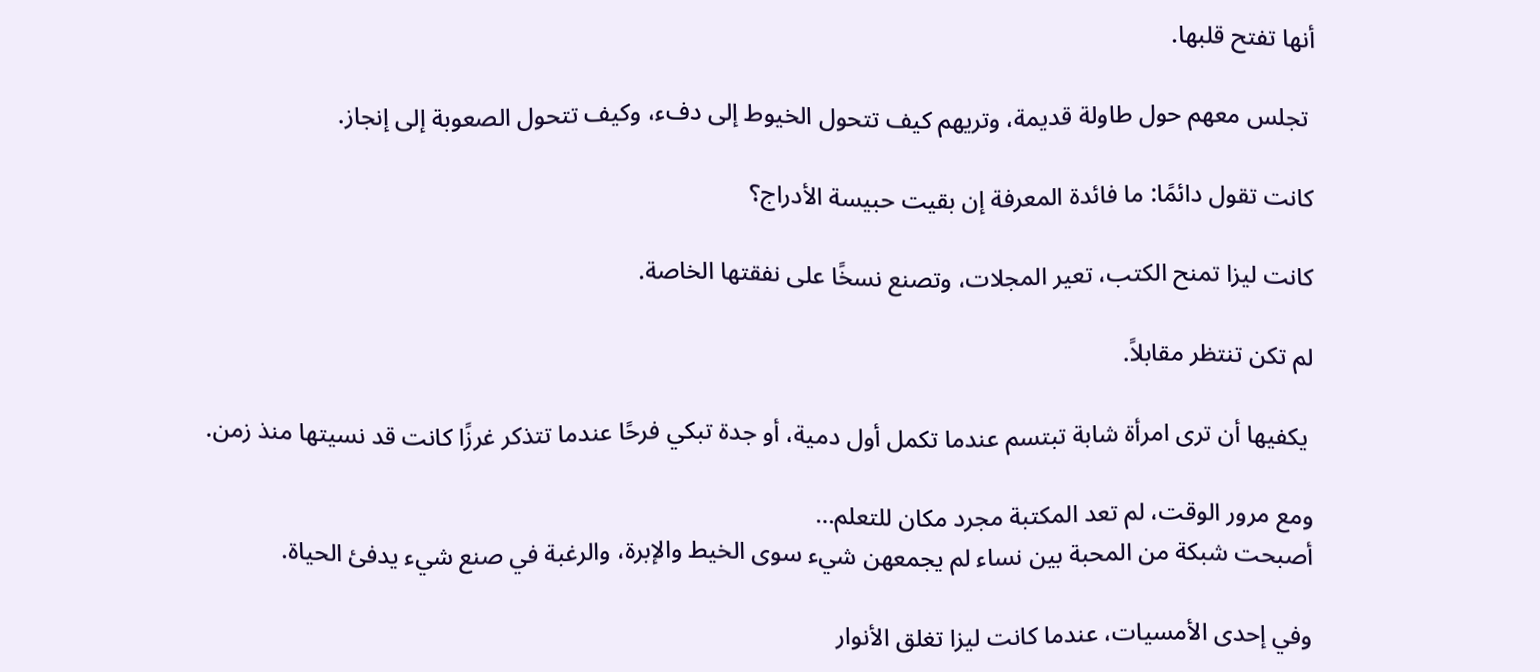أنها تفتح قلبها.

 تجلس معهم حول طاولة قديمة، وتريهم كيف تتحول الخيوط إلى دفء، وكيف تتحول الصعوبة إلى إنجاز.

كانت تقول دائمًا: ما فائدة المعرفة إن بقيت حبيسة الأدراج؟

كانت ليزا تمنح الكتب، تعير المجلات، وتصنع نسخًا على نفقتها الخاصة.

لم تكن تنتظر مقابلاً.

 يكفيها أن ترى امرأة شابة تبتسم عندما تكمل أول دمية، أو جدة تبكي فرحًا عندما تتذكر غرزًا كانت قد نسيتها منذ زمن.

ومع مرور الوقت، لم تعد المكتبة مجرد مكان للتعلم…
أصبحت شبكة من المحبة بين نساء لم يجمعهن شيء سوى الخيط والإبرة، والرغبة في صنع شيء يدفئ الحياة.

وفي إحدى الأمسيات، عندما كانت ليزا تغلق الأنوار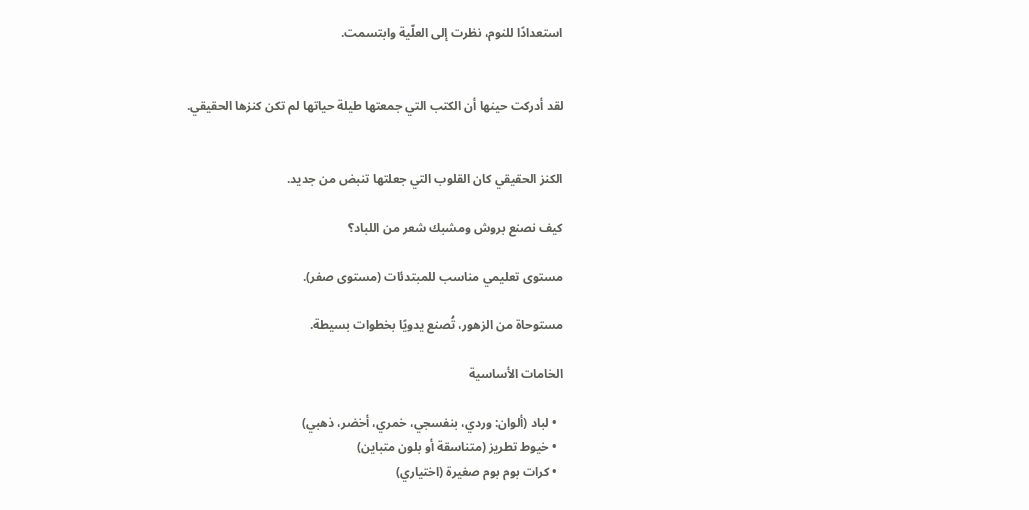استعدادًا للنوم، نظرت إلى العلّية وابتسمت.


لقد أدركت حينها أن الكتب التي جمعتها طيلة حياتها لم تكن كنزها الحقيقي.


الكنز الحقيقي كان القلوب التي جعلتها تنبض من جديد.

كيف نصنع بروش ومشبك شعر من اللباد؟

مستوى تعليمي مناسب للمبتدئات (مستوى صفر).

مستوحاة من الزهور، تُصنع يدويًا بخطوات بسيطة.

الخامات الأساسية

  • لباد (ألوان: وردي، بنفسجي، خمري، أخضر، ذهبي)
  • خيوط تطريز (متناسقة أو بلون متباين)
  • كرات بوم بوم صغيرة (اختياري)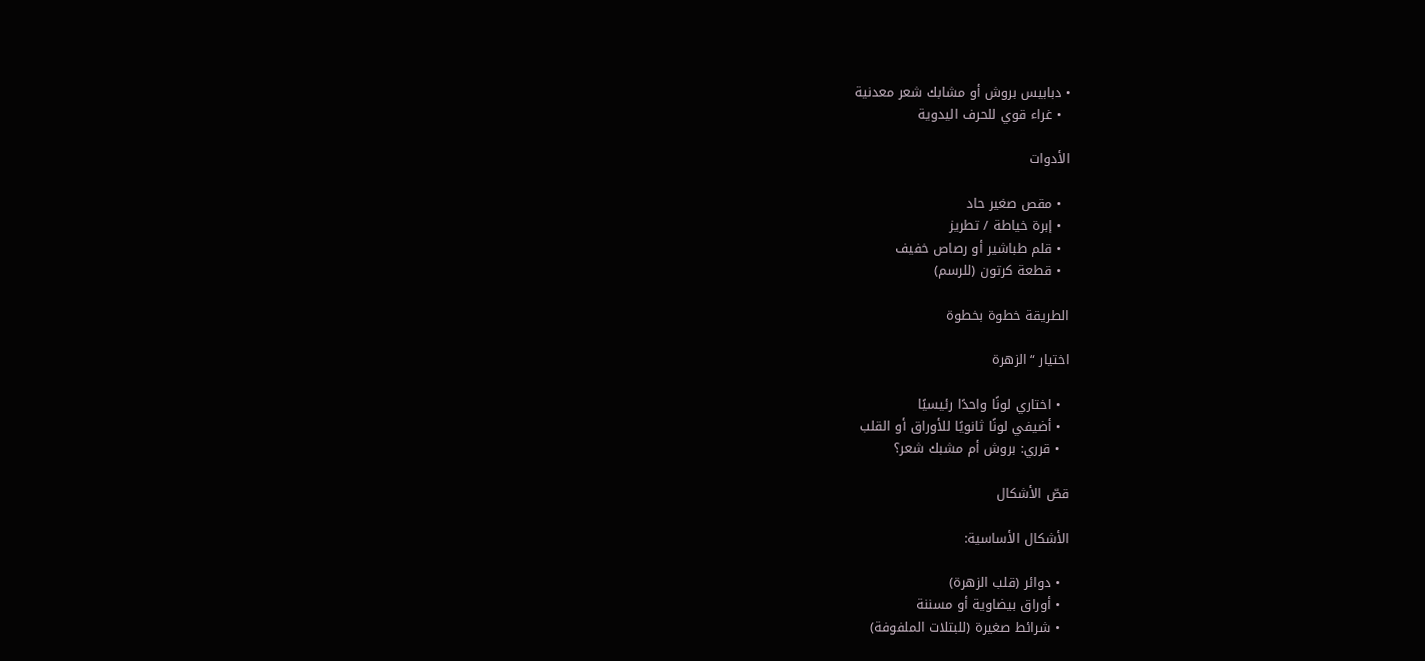• دبابيس بروش أو مشابك شعر معدنية
  • غراء قوي للحرف اليدوية

الأدوات

  • مقص صغير حاد
  • إبرة خياطة / تطريز
  • قلم طباشير أو رصاص خفيف
  • قطعة كرتون (للرسم)

الطريقة خطوة بخطوة

اختيار “الزهرة

  • اختاري لونًا واحدًا رئيسيًا
  • أضيفي لونًا ثانويًا للأوراق أو القلب
  • قرري: بروش أم مشبك شعر؟

قصّ الأشكال

الأشكال الأساسية:

  • دوائر (قلب الزهرة)
  • أوراق بيضاوية أو مسننة
  • شرائط صغيرة (للبتلات الملفوفة)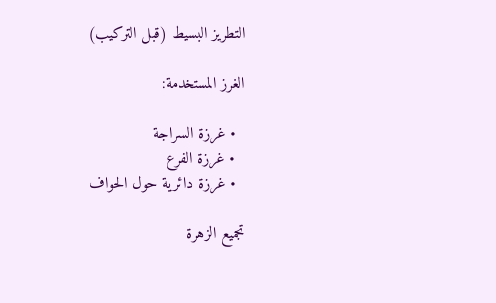التطريز البسيط (قبل التركيب)

الغرز المستخدمة:

  • غرزة السراجة
  • غرزة الفرع
  • غرزة دائرية حول الحواف

تجميع الزهرة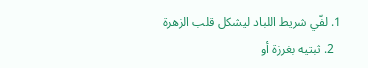1. لفّي شريط اللباد ليشكل قلب الزهرة
  2. ثبتيه بغرزة أو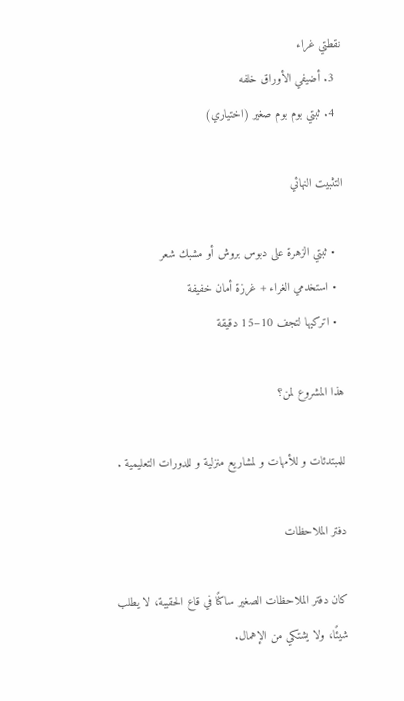نقطتي غراء
  3. أضيفي الأوراق خلفه
  4. ثبتي بوم بوم صغير (اختياري)

التثبيت النهائي

  • ثبتي الزهرة على دبوس بروش أو مشبك شعر
  • استخدمي الغراء + غرزة أمان خفيفة
  • اتركيها لتجف 10–15 دقيقة

هذا المشروع لمن؟

للمبتدئات و للأمهات و لمشاريع منزلية و للدورات التعليمية .

دفتر الملاحظات

كان دفتر الملاحظات الصغير ساكنًا في قاع الحقيبة، لا يطلب شيئًا، ولا يشتكي من الإهمال.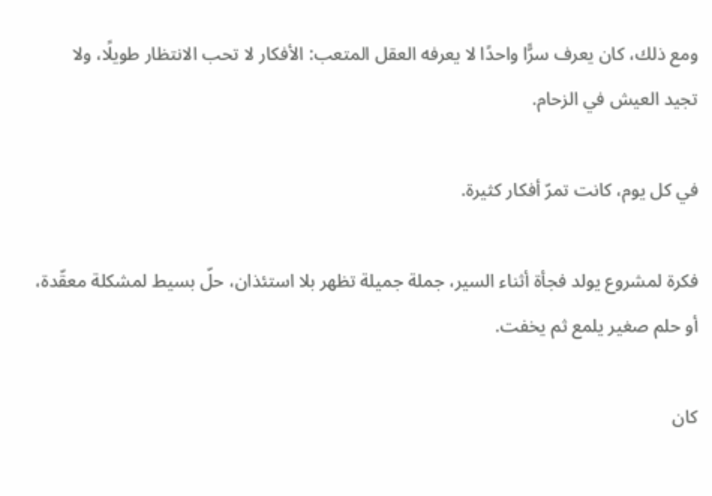ومع ذلك، كان يعرف سرًّا واحدًا لا يعرفه العقل المتعب: الأفكار لا تحب الانتظار طويلًا، ولا تجيد العيش في الزحام.

في كل يوم، كانت تمرّ أفكار كثيرة.

فكرة لمشروع يولد فجأة أثناء السير، جملة جميلة تظهر بلا استئذان، حلّ بسيط لمشكلة معقّدة، أو حلم صغير يلمع ثم يخفت.

كان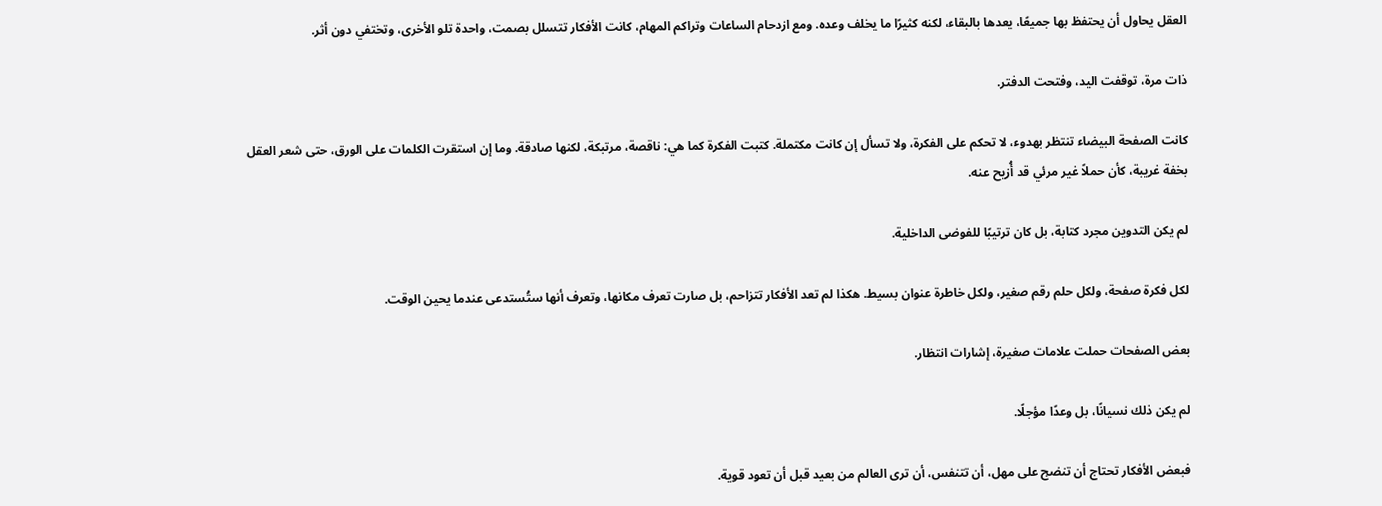العقل يحاول أن يحتفظ بها جميعًا، يعدها بالبقاء، لكنه كثيرًا ما يخلف وعده. ومع ازدحام الساعات وتراكم المهام، كانت الأفكار تتسلل بصمت، واحدة تلو الأخرى، وتختفي دون أثر.

ذات مرة، توقفت اليد، وفتحت الدفتر.

كانت الصفحة البيضاء تنتظر بهدوء، لا تحكم على الفكرة، ولا تسأل إن كانت مكتملة. كتبت الفكرة كما هي: ناقصة، مرتبكة، لكنها صادقة. وما إن استقرت الكلمات على الورق، حتى شعر العقل بخفة غريبة، كأن حملاً غير مرئي قد أُزيح عنه.

لم يكن التدوين مجرد كتابة، بل كان ترتيبًا للفوضى الداخلية.

لكل فكرة صفحة، ولكل حلم رقم صغير، ولكل خاطرة عنوان بسيط. هكذا لم تعد الأفكار تتزاحم، بل صارت تعرف مكانها، وتعرف أنها ستُستدعى عندما يحين الوقت.

بعض الصفحات حملت علامات صغيرة، إشارات انتظار.

لم يكن ذلك نسيانًا، بل وعدًا مؤجلًا.

فبعض الأفكار تحتاج أن تنضج على مهل، أن تتنفس، أن ترى العالم من بعيد قبل أن تعود قوية.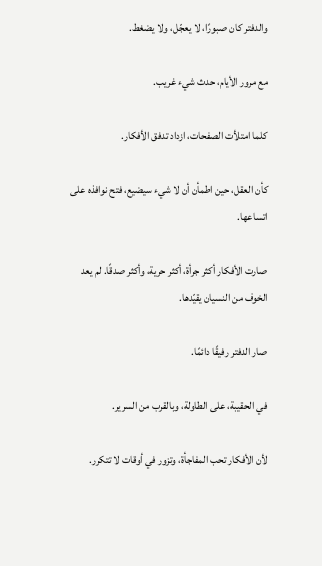والدفتر كان صبورًا، لا يعجّل، ولا يضغط.

مع مرور الأيام، حدث شيء غريب.

كلما امتلأت الصفحات، ازداد تدفق الأفكار.

كأن العقل، حين اطمأن أن لا شيء سيضيع، فتح نوافذه على اتساعها.

صارت الأفكار أكثر جرأة، أكثر حرية، وأكثر صدقًا. لم يعد الخوف من النسيان يقيّدها.

صار الدفتر رفيقًا دائمًا.

في الحقيبة، على الطاولة، وبالقرب من السرير.

لأن الأفكار تحب المفاجأة، وتزور في أوقات لا تتكرر.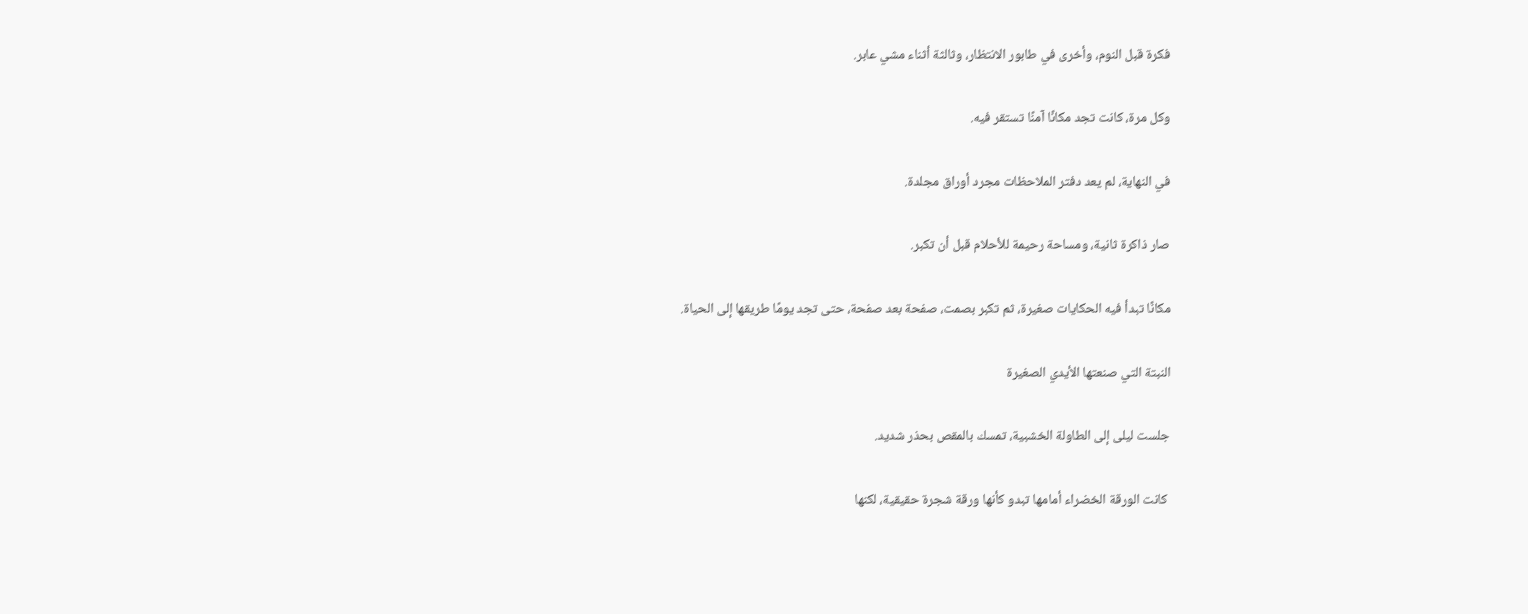فكرة قبل النوم، وأخرى في طابور الانتظار، وثالثة أثناء مشي عابر.

وكل مرة، كانت تجد مكانًا آمنًا تستقر فيه.

في النهاية، لم يعد دفتر الملاحظات مجرد أوراق مجلدة.

صار ذاكرة ثانية، ومساحة رحيمة للأحلام قبل أن تكبر.

مكانًا تبدأ فيه الحكايات صغيرة، ثم تكبر بصمت، صفحة بعد صفحة، حتى تجد يومًا طريقها إلى الحياة.

النبتة التي صنعتها الأيدي الصغيرة

جلست ليلى إلى الطاولة الخشبية، تمسك بالمقص بحذر شديد.

 كانت الورقة الخضراء أمامها تبدو كأنها ورقة شجرة حقيقية، لكنها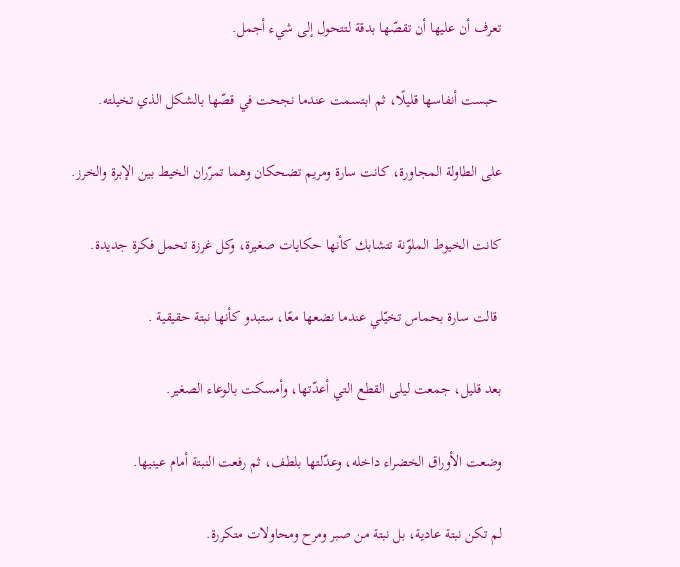تعرف أن عليها أن تقصّها بدقة لتتحول إلى شيء أجمل.

 حبست أنفاسها قليلًا، ثم ابتسمت عندما نجحت في قصّها بالشكل الذي تخيلته.

على الطاولة المجاورة، كانت سارة ومريم تضحكان وهما تمرّران الخيط بين الإبرة والخرز.

كانت الخيوط الملوّنة تتشابك كأنها حكايات صغيرة، وكل غرزة تحمل فكرة جديدة.

 قالت سارة بحماس تخيّلي عندما نضعها معًا، ستبدو كأنها نبتة حقيقية .

بعد قليل، جمعت ليلى القطع التي أعدّتها، وأمسكت بالوعاء الصغير.

وضعت الأوراق الخضراء داخله، وعدّلتها بلطف، ثم رفعت النبتة أمام عينيها.

لم تكن نبتة عادية، بل نبتة من صبر ومرح ومحاولات متكررة.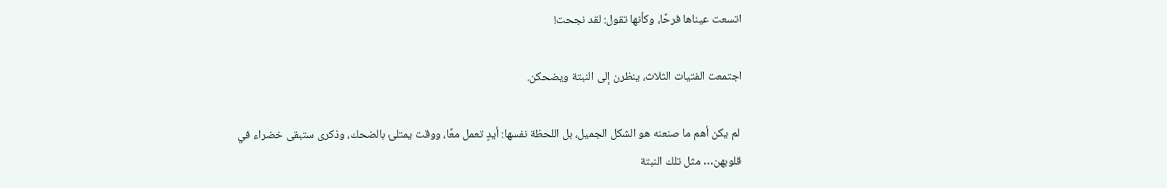اتسعت عيناها فرحًا، وكأنها تقول: لقد نجحت!

اجتمعت الفتيات الثلاث، ينظرن إلى النبتة ويضحكن.

 لم يكن أهم ما صنعنه هو الشكل الجميل، بل اللحظة نفسها: أيدٍ تعمل معًا، ووقت يمتلئ بالضحك، وذكرى ستبقى خضراء في قلوبهن… مثل تلك النبتة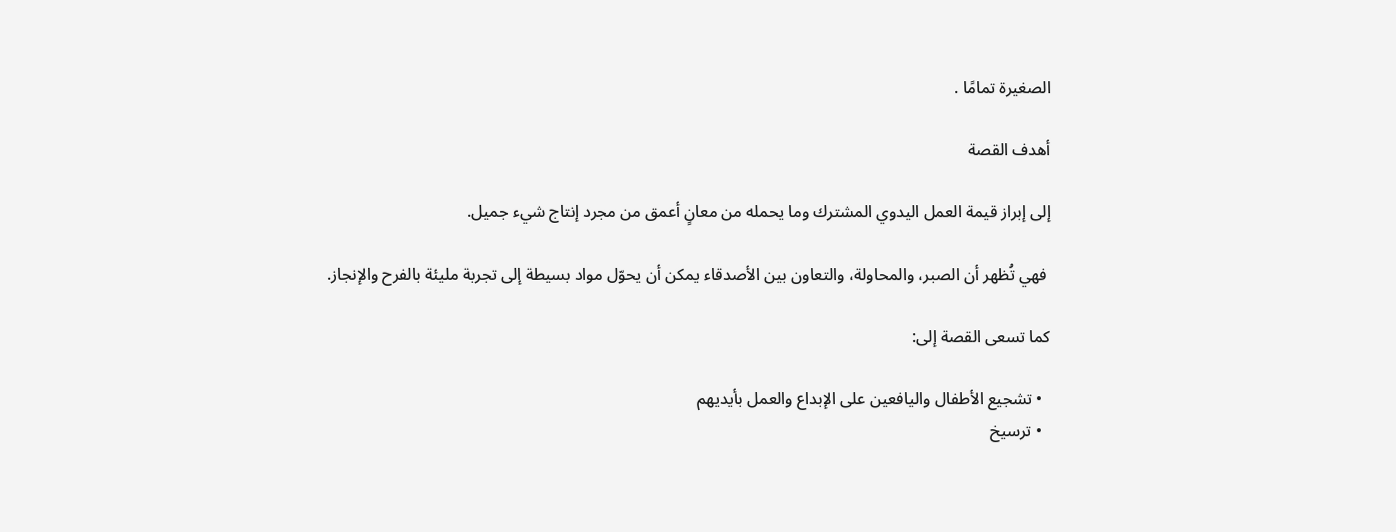الصغيرة تمامًا .

أهدف القصة

إلى إبراز قيمة العمل اليدوي المشترك وما يحمله من معانٍ أعمق من مجرد إنتاج شيء جميل.

 فهي تُظهر أن الصبر، والمحاولة، والتعاون بين الأصدقاء يمكن أن يحوّل مواد بسيطة إلى تجربة مليئة بالفرح والإنجاز.

كما تسعى القصة إلى:

  • تشجيع الأطفال واليافعين على الإبداع والعمل بأيديهم
  • ترسيخ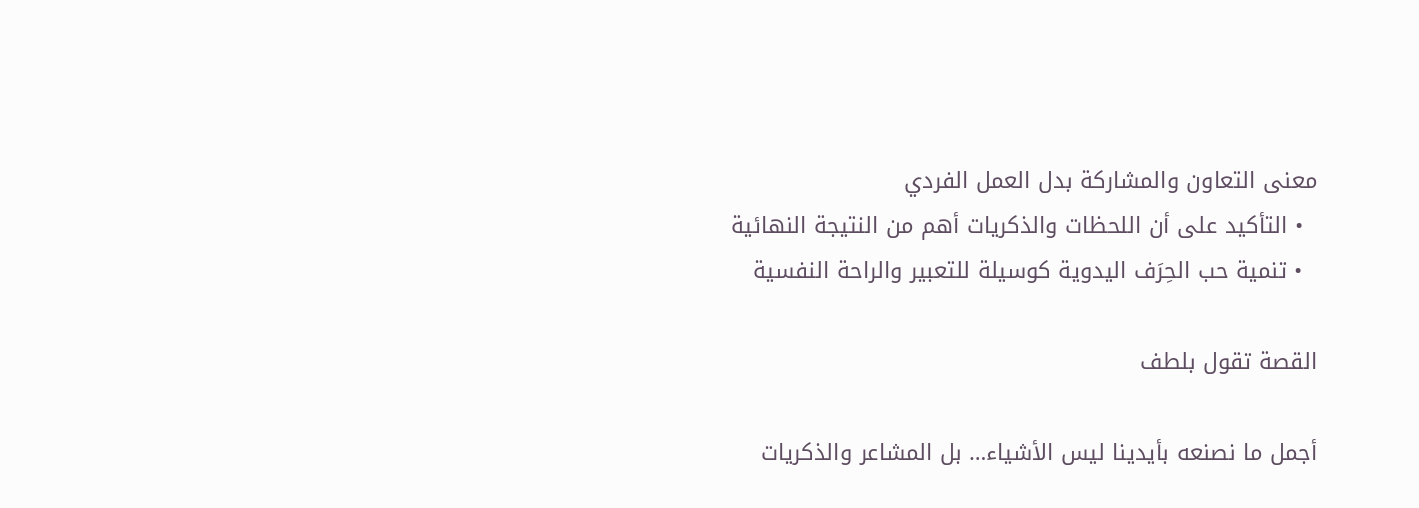معنى التعاون والمشاركة بدل العمل الفردي
  • التأكيد على أن اللحظات والذكريات أهم من النتيجة النهائية
  • تنمية حب الحِرَف اليدوية كوسيلة للتعبير والراحة النفسية

القصة تقول بلطف

أجمل ما نصنعه بأيدينا ليس الأشياء… بل المشاعر والذكريات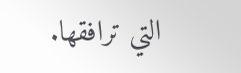التي ترافقها.